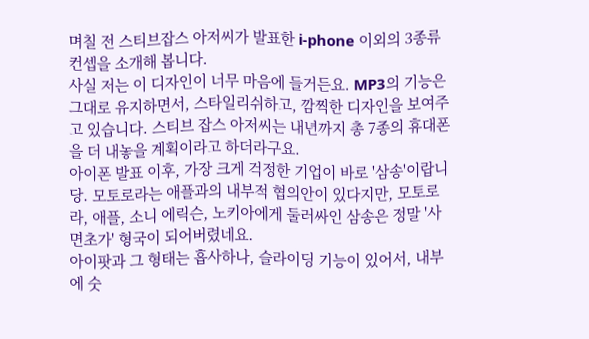며칠 전 스티브잡스 아저씨가 발표한 i-phone 이외의 3종류 컨셉을 소개해 봅니다.
사실 저는 이 디자인이 너무 마음에 들거든요. MP3의 기능은 그대로 유지하면서, 스타일리쉬하고, 깜찍한 디자인을 보여주고 있습니다. 스티브 잡스 아저씨는 내년까지 총 7종의 휴대폰을 더 내놓을 계획이라고 하더라구요.
아이폰 발표 이후, 가장 크게 걱정한 기업이 바로 '삼송'이랍니당. 모토로라는 애플과의 내부적 협의안이 있다지만, 모토로라, 애플, 소니 에릭슨, 노키아에게 둘러싸인 삼송은 정말 '사면초가' 형국이 되어버렸네요.
아이팟과 그 형태는 흡사하나, 슬라이딩 기능이 있어서, 내부에 숫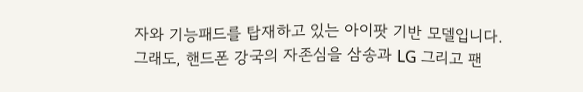자와 기능패드를 탑재하고 있는 아이팟 기반 모델입니다.
그래도, 핸드폰 강국의 자존심을 삼송과 LG 그리고 팬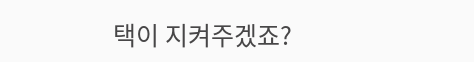택이 지켜주겠죠?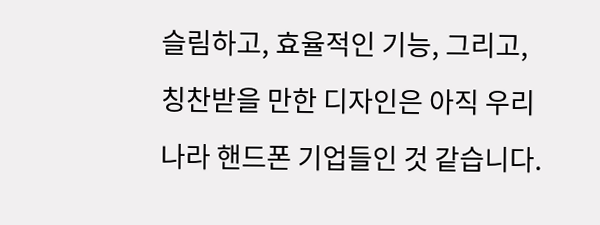슬림하고, 효율적인 기능, 그리고, 칭찬받을 만한 디자인은 아직 우리나라 핸드폰 기업들인 것 같습니다.